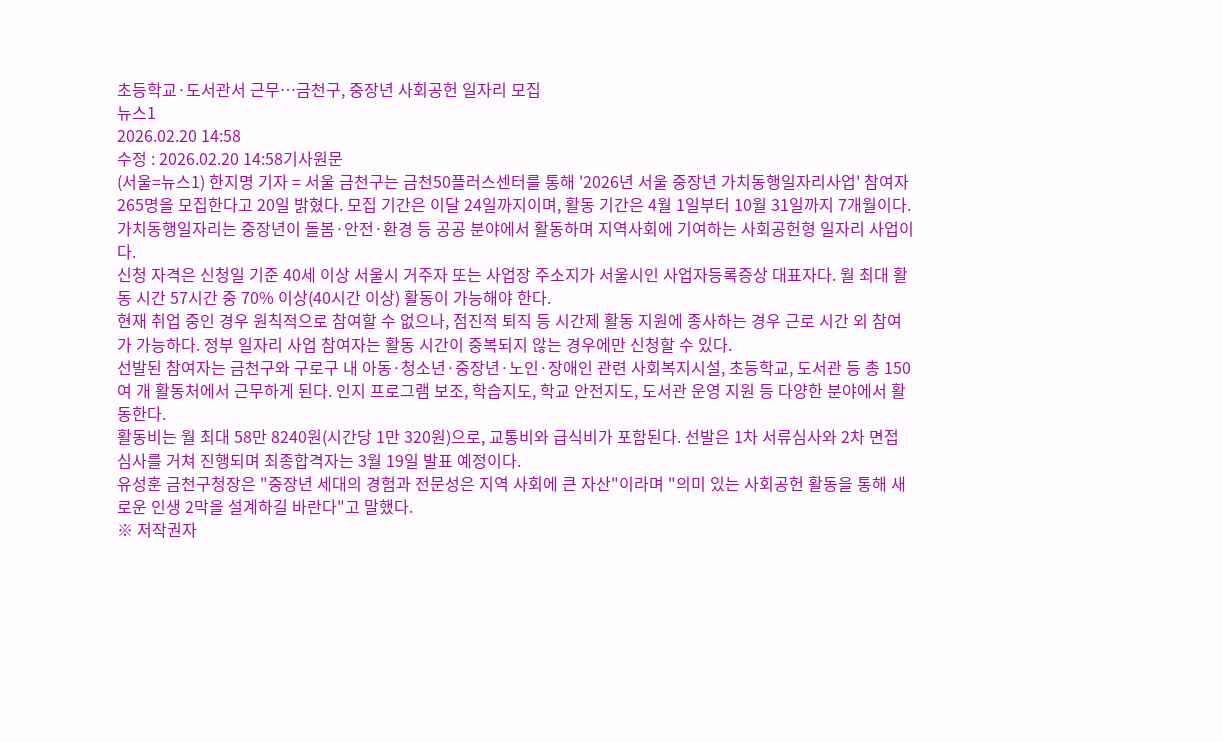초등학교·도서관서 근무…금천구, 중장년 사회공헌 일자리 모집
뉴스1
2026.02.20 14:58
수정 : 2026.02.20 14:58기사원문
(서울=뉴스1) 한지명 기자 = 서울 금천구는 금천50플러스센터를 통해 '2026년 서울 중장년 가치동행일자리사업' 참여자 265명을 모집한다고 20일 밝혔다. 모집 기간은 이달 24일까지이며, 활동 기간은 4월 1일부터 10월 31일까지 7개월이다.
가치동행일자리는 중장년이 돌봄·안전·환경 등 공공 분야에서 활동하며 지역사회에 기여하는 사회공헌형 일자리 사업이다.
신청 자격은 신청일 기준 40세 이상 서울시 거주자 또는 사업장 주소지가 서울시인 사업자등록증상 대표자다. 월 최대 활동 시간 57시간 중 70% 이상(40시간 이상) 활동이 가능해야 한다.
현재 취업 중인 경우 원칙적으로 참여할 수 없으나, 점진적 퇴직 등 시간제 활동 지원에 종사하는 경우 근로 시간 외 참여가 가능하다. 정부 일자리 사업 참여자는 활동 시간이 중복되지 않는 경우에만 신청할 수 있다.
선발된 참여자는 금천구와 구로구 내 아동·청소년·중장년·노인·장애인 관련 사회복지시설, 초등학교, 도서관 등 총 150여 개 활동처에서 근무하게 된다. 인지 프로그램 보조, 학습지도, 학교 안전지도, 도서관 운영 지원 등 다양한 분야에서 활동한다.
활동비는 월 최대 58만 8240원(시간당 1만 320원)으로, 교통비와 급식비가 포함된다. 선발은 1차 서류심사와 2차 면접 심사를 거쳐 진행되며 최종합격자는 3월 19일 발표 예정이다.
유성훈 금천구청장은 "중장년 세대의 경험과 전문성은 지역 사회에 큰 자산"이라며 "의미 있는 사회공헌 활동을 통해 새로운 인생 2막을 설계하길 바란다"고 말했다.
※ 저작권자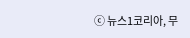ⓒ 뉴스1코리아, 무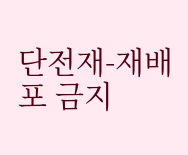단전재-재배포 금지